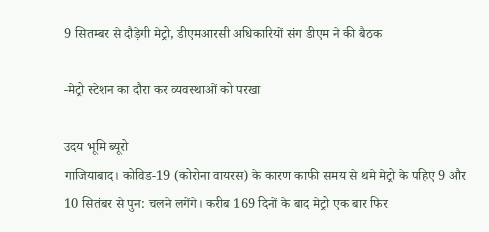9 सितम्बर से दौड़ेगी मेट्रो, डीएमआरसी अधिकारियों संग डीएम ने की बैठक

-मेट्रो स्टेशन का दौरा कर व्यवस्थाओं को परखा

उदय भूमि ब्यूरो
गाजियाबाद। कोविड-19 (कोरोना वायरस) के कारण काफी समय से थमे मेट्रो के पहिए 9 और 10 सितंबर से पुन: चलने लगेंगे। करीब 169 दिनों के बाद मेट्रो एक बार फिर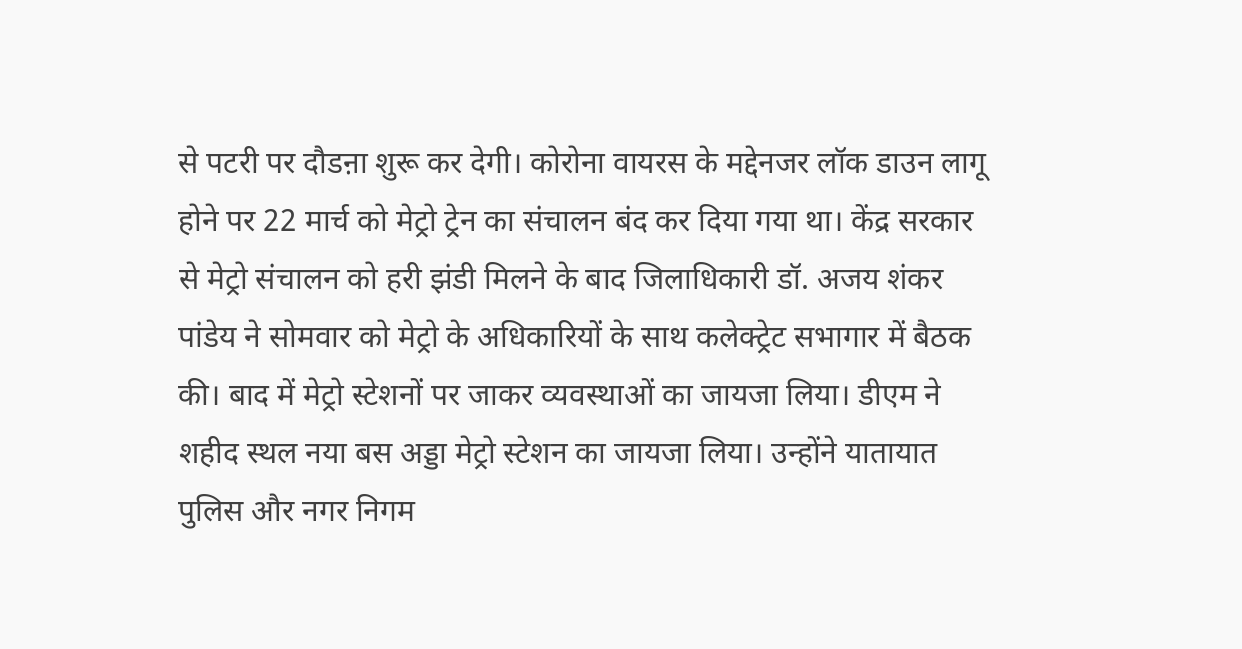से पटरी पर दौडऩा शुरू कर देगी। कोरोना वायरस के मद्देनजर लॉक डाउन लागू होने पर 22 मार्च को मेट्रो ट्रेन का संचालन बंद कर दिया गया था। केंद्र सरकार से मेट्रो संचालन को हरी झंडी मिलने के बाद जिलाधिकारी डॉ. अजय शंकर पांडेय ने सोमवार को मेट्रो के अधिकारियों के साथ कलेक्ट्रेट सभागार में बैठक की। बाद में मेट्रो स्टेशनों पर जाकर व्यवस्थाओं का जायजा लिया। डीएम ने शहीद स्थल नया बस अड्डा मेट्रो स्टेशन का जायजा लिया। उन्होंने यातायात पुलिस और नगर निगम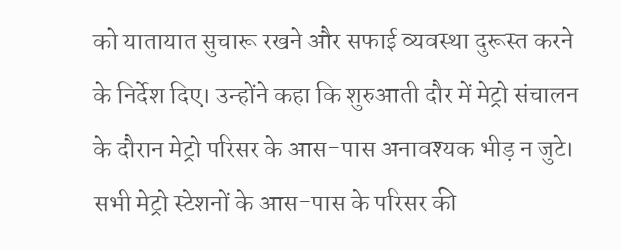को यातायात सुचारू रखने और सफाई व्यवस्था दुरूस्त करने के निर्देश दिए। उन्होंने कहा कि शुरुआती दौर में मेट्रो संचालन के दौरान मेट्रो परिसर के आस-पास अनावश्यक भीड़ न जुटे। सभी मेट्रो स्टेशनों के आस-पास के परिसर की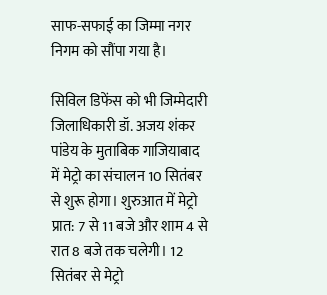साफ-सफाई का जिम्मा नगर निगम को सौंपा गया है।

सिविल डिफेंस को भी जिम्मेदारी
जिलाधिकारी डॉ. अजय शंकर पांडेय के मुताबिक गाजियाबाद में मेट्रो का संचालन 10 सितंबर से शुरू होगा। शुरुआत में मेट्रो प्रात: 7 से 11 बजे और शाम 4 से रात 8 बजे तक चलेगी। 12 सितंबर से मेट्रो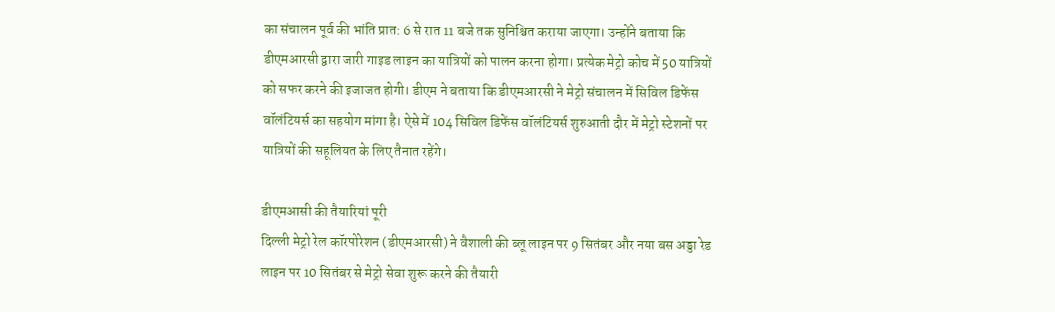का संचालन पूर्व की भांति प्रात: 6 से रात 11 बजे तक सुनिश्चित कराया जाएगा। उन्होंने बताया कि डीएमआरसी द्वारा जारी गाइड लाइन का यात्रियों को पालन करना होगा। प्रत्येक मेट्रो कोच में 50 यात्रियों को सफर करने की इजाजत होगी। डीएम ने बताया कि डीएमआरसी ने मेट्रो संचालन में सिविल डिफेंस वॉलंटियर्स का सहयोग मांगा है। ऐसे में 104 सिविल डिफेंस वॉलंटियर्स शुरुआती दौर में मेट्रो स्टेशनों पर यात्रियों की सहूलियत के लिए तैनात रहेंगे।

डीएमआसी की तैयारियां पूरी
दिल्ली मेट्रो रेल कॉरपोरेशन (डीएमआरसी) ने वैशाली की ब्लू लाइन पर 9 सितंबर और नया बस अड्डा रेड लाइन पर 10 सितंबर से मेट्रो सेवा शुरू करने की तैयारी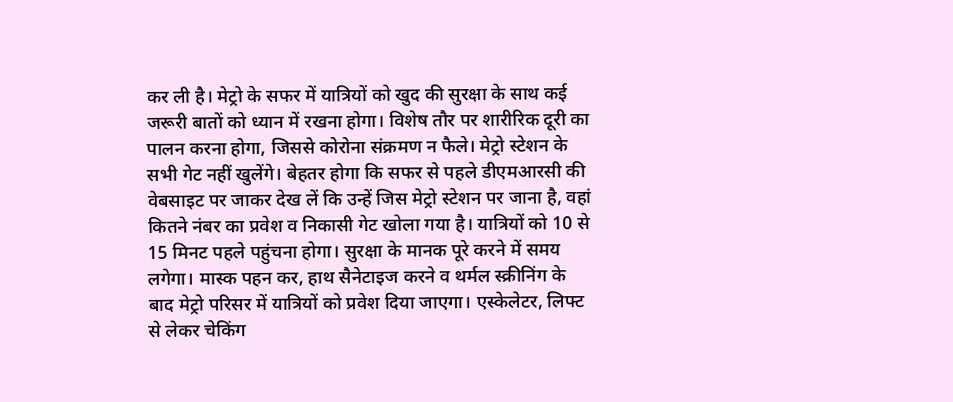कर ली है। मेट्रो के सफर में यात्रियों को खुद की सुरक्षा के साथ कई जरूरी बातों को ध्यान में रखना होगा। विशेष तौर पर शारीरिक दूरी का पालन करना होगा, जिससे कोरोना संक्रमण न फैले। मेट्रो स्टेशन के सभी गेट नहीं खुलेंगे। बेहतर होगा कि सफर से पहले डीएमआरसी की वेबसाइट पर जाकर देख लें कि उन्हें जिस मेट्रो स्टेशन पर जाना है, वहां कितने नंबर का प्रवेश व निकासी गेट खोला गया है। यात्रियों को 10 से 15 मिनट पहले पहुंचना होगा। सुरक्षा के मानक पूरे करने में समय लगेगा। मास्क पहन कर, हाथ सैनेटाइज करने व थर्मल स्क्रीनिंग के बाद मेट्रो परिसर में यात्रियों को प्रवेश दिया जाएगा। एस्केलेटर, लिफ्ट से लेकर चेकिंग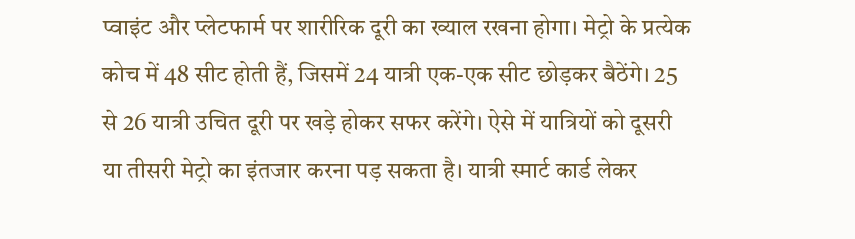प्वाइंट और प्लेटफार्म पर शारीरिक दूरी का ख्याल रखना होगा। मेट्रो के प्रत्येक कोच में 48 सीट होती हैं, जिसमें 24 यात्री एक-एक सीट छोड़कर बैठेंगे। 25 से 26 यात्री उचित दूरी पर खड़े होकर सफर करेंगे। ऐसे में यात्रियों को दूसरी या तीसरी मेट्रो का इंतजार करना पड़ सकता है। यात्री स्मार्ट कार्ड लेकर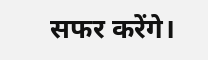सफर करेंगे।